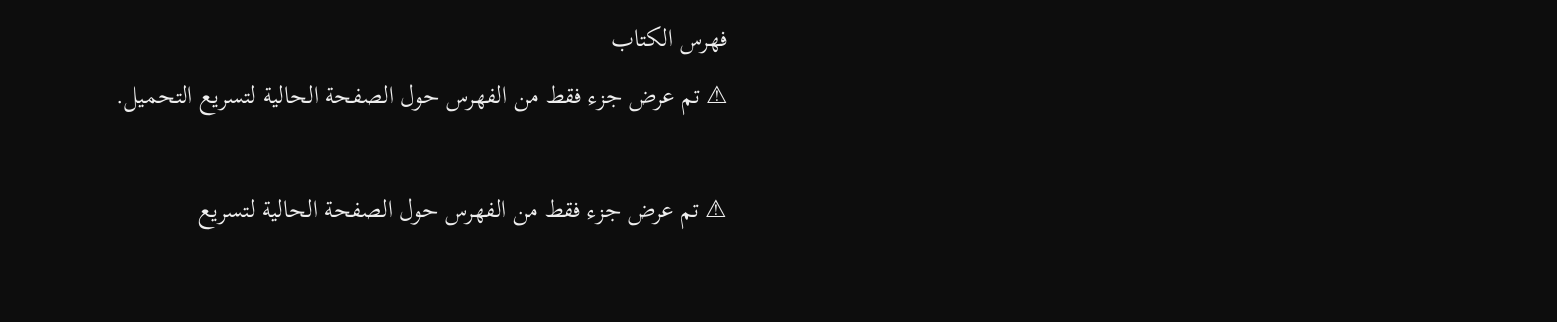فهرس الكتاب
⚠ تم عرض جزء فقط من الفهرس حول الصفحة الحالية لتسريع التحميل.

⚠ تم عرض جزء فقط من الفهرس حول الصفحة الحالية لتسريع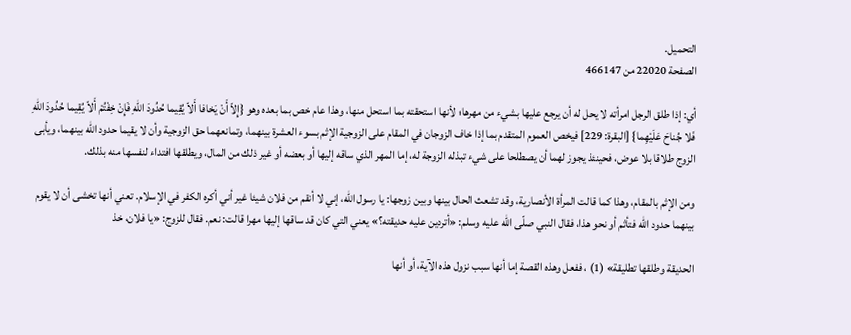التحميل.
الصفحة 22020 من 466147

أي: إذا طلق الرجل امرأته لا يحل له أن يرجع عليها بشيء من مهرها؛ لأنها استحقته بما استحل منها، وهذا عام خص بما بعده وهو {إِلاّ أَنْ يَخافا أَلاّ يُقِيما حُدُودَ اللهِ فَإِنْ خِفْتُمْ أَلاّ يُقِيما حُدُودَ اللهِ فَلا جُناحَ عَلَيْهِما} [البقرة: 229] فيخص العموم المتقدم بما إذا خاف الزوجان في المقام على الزوجية الإثم بسوء العشرة بينهما، وتمانعهما حق الزوجية وأن لا يقيما حدود الله بينهما، ويأبى الزوج طلاقا بلا عوض، فحينئذ يجوز لهما أن يصطلحا على شيء تبذله الزوجة له، إما المهر الذي ساقه إليها أو بعضه أو غير ذلك من المال، ويطلقها افتداء لنفسها منه بذلك.

ومن الإثم بالمقام، وهذا كما قالت المرأة الأنصارية، وقد تشعث الحال بينها وبين زوجها: يا رسول الله، إني لا أنقم من فلان شيئا غير أني أكره الكفر في الإسلام. تعني أنها تخشى أن لا يقوم بينهما حدود الله فتأثم أو نحو هذا، فقال النبي صلّى الله عليه وسلم: «أتردين عليه حديقته؟» يعني التي كان قد ساقها إليها مهرا قالت: نعم. فقال للزوج: «يا فلان، خذ

الحديقة وطلقها تطليقة» (1) ، ففعل وهذه القصة إما أنها سبب نزول هذه الآية، أو أنها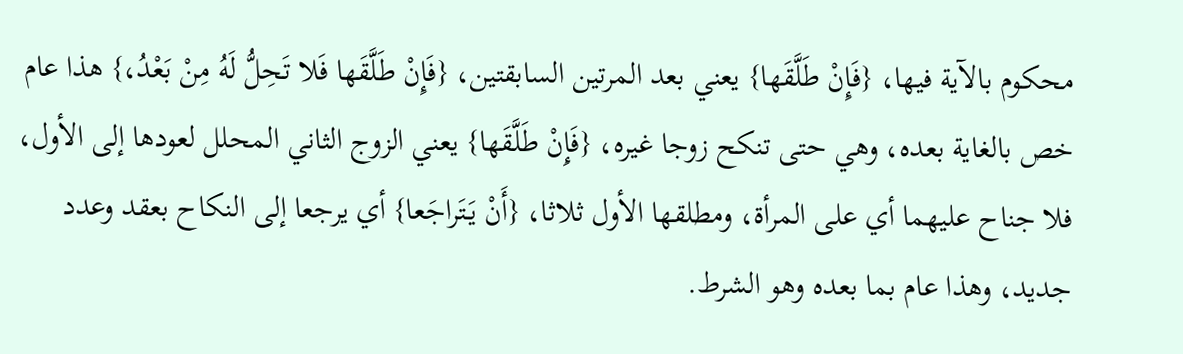محكوم بالآية فيها، {فَإِنْ طَلَّقَها} يعني بعد المرتين السابقتين، {فَإِنْ طَلَّقَها فَلا تَحِلُّ لَهُ مِنْ بَعْدُ،} هذا عام خص بالغاية بعده، وهي حتى تنكح زوجا غيره، {فَإِنْ طَلَّقَها} يعني الزوج الثاني المحلل لعودها إلى الأول، فلا جناح عليهما أي على المرأة، ومطلقها الأول ثلاثا، {أَنْ يَتَراجَعا} أي يرجعا إلى النكاح بعقد وعدد جديد، وهذا عام بما بعده وهو الشرط.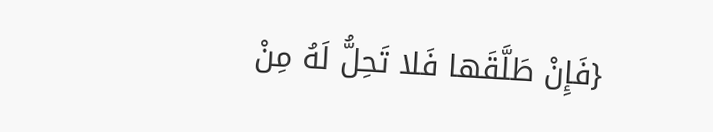{فَإِنْ طَلَّقَها فَلا تَحِلُّ لَهُ مِنْ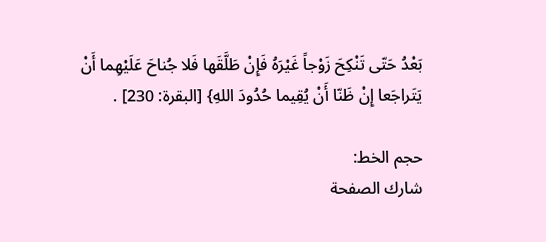بَعْدُ حَتّى تَنْكِحَ زَوْجاً غَيْرَهُ فَإِنْ طَلَّقَها فَلا جُناحَ عَلَيْهِما أَنْ يَتَراجَعا إِنْ ظَنّا أَنْ يُقِيما حُدُودَ اللهِ} [البقرة: 230] .

حجم الخط:
شارك الصفحة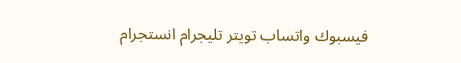فيسبوك واتساب تويتر تليجرام انستجرام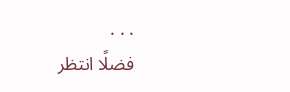. . .
فضلًا انتظر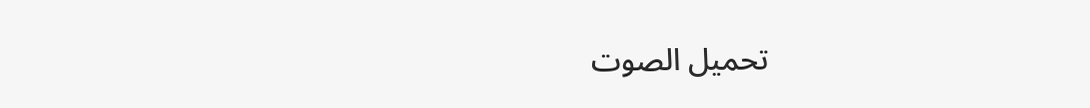تحميل الصوت